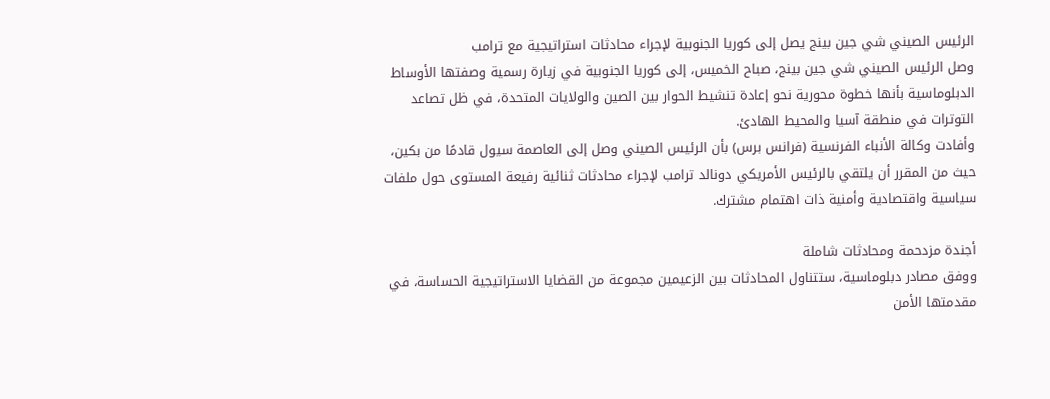الرئيس الصيني شي جين بينج يصل إلى كوريا الجنوبية لإجراء محادثات استراتيجية مع ترامب
وصل الرئيس الصيني شي جين بينج، صباح الخميس، إلى كوريا الجنوبية في زيارة رسمية وصفتها الأوساط الدبلوماسية بأنها خطوة محورية نحو إعادة تنشيط الحوار بين الصين والولايات المتحدة، في ظل تصاعد التوترات في منطقة آسيا والمحيط الهادئ.
وأفادت وكالة الأنباء الفرنسية (فرانس برس) بأن الرئيس الصيني وصل إلى العاصمة سيول قادمًا من بكين، حيث من المقرر أن يلتقي بالرئيس الأمريكي دونالد ترامب لإجراء محادثات ثنائية رفيعة المستوى حول ملفات سياسية واقتصادية وأمنية ذات اهتمام مشترك.

أجندة مزدحمة ومحادثات شاملة
ووفق مصادر دبلوماسية، ستتناول المحادثات بين الزعيمين مجموعة من القضايا الاستراتيجية الحساسة، في مقدمتها الأمن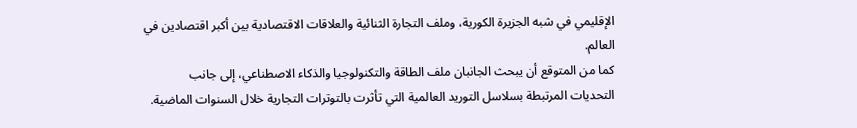الإقليمي في شبه الجزيرة الكورية، وملف التجارة الثنائية والعلاقات الاقتصادية بين أكبر اقتصادين في العالم.
كما من المتوقع أن يبحث الجانبان ملف الطاقة والتكنولوجيا والذكاء الاصطناعي، إلى جانب التحديات المرتبطة بسلاسل التوريد العالمية التي تأثرت بالتوترات التجارية خلال السنوات الماضية.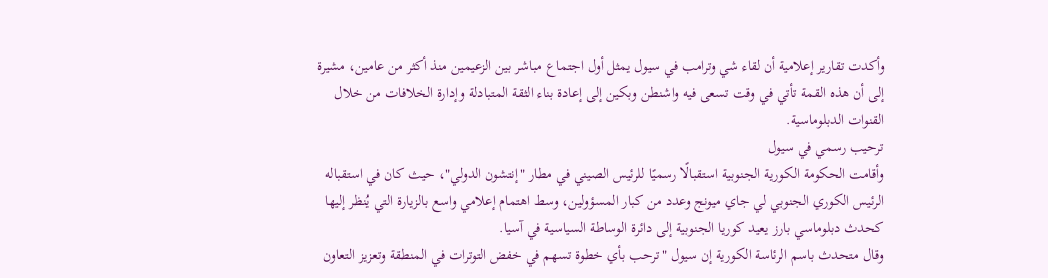وأكدت تقارير إعلامية أن لقاء شي وترامب في سيول يمثل أول اجتماع مباشر بين الزعيمين منذ أكثر من عامين، مشيرة إلى أن هذه القمة تأتي في وقت تسعى فيه واشنطن وبكين إلى إعادة بناء الثقة المتبادلة وإدارة الخلافات من خلال القنوات الدبلوماسية.
ترحيب رسمي في سيول
وأقامت الحكومة الكورية الجنوبية استقبالًا رسميًا للرئيس الصيني في مطار "إنتشون الدولي"، حيث كان في استقباله الرئيس الكوري الجنوبي لي جاي ميونج وعدد من كبار المسؤولين، وسط اهتمام إعلامي واسع بالزيارة التي يُنظر إليها كحدث دبلوماسي بارز يعيد كوريا الجنوبية إلى دائرة الوساطة السياسية في آسيا.
وقال متحدث باسم الرئاسة الكورية إن سيول "ترحب بأي خطوة تسهم في خفض التوترات في المنطقة وتعزيز التعاون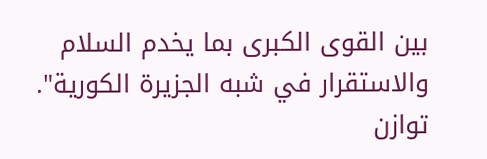بين القوى الكبرى بما يخدم السلام والاستقرار في شبه الجزيرة الكورية".
توازن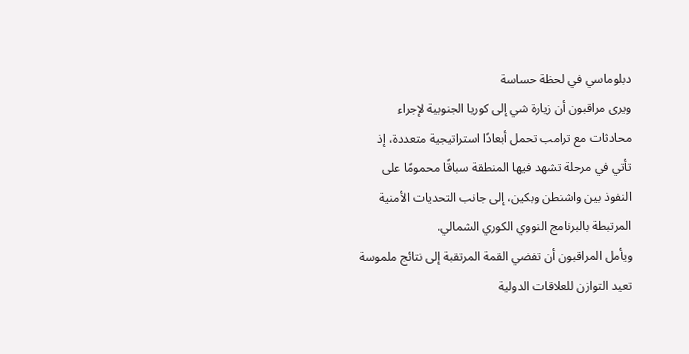دبلوماسي في لحظة حساسة
ويرى مراقبون أن زيارة شي إلى كوريا الجنوبية لإجراء محادثات مع ترامب تحمل أبعادًا استراتيجية متعددة، إذ تأتي في مرحلة تشهد فيها المنطقة سباقًا محمومًا على النفوذ بين واشنطن وبكين، إلى جانب التحديات الأمنية المرتبطة بالبرنامج النووي الكوري الشمالي.
ويأمل المراقبون أن تفضي القمة المرتقبة إلى نتائج ملموسة تعيد التوازن للعلاقات الدولية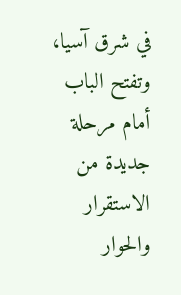في شرق آسيا، وتفتح الباب أمام مرحلة جديدة من الاستقرار والحوار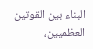البناء بين القوتين العظميين،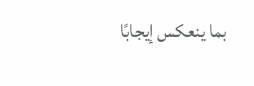بما ينعكس إيجابًا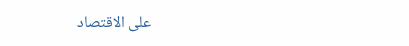على الاقتصاد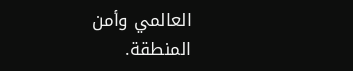العالمي وأمن المنطقة.